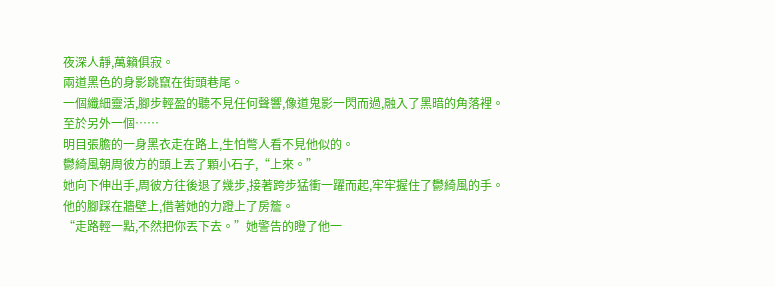夜深人靜,萬籟俱寂。
兩道黑色的身影跳竄在街頭巷尾。
一個纖細靈活,腳步輕盈的聽不見任何聲響,像道鬼影一閃而過,融入了黑暗的角落裡。
至於另外一個……
明目張膽的一身黑衣走在路上,生怕彆人看不見他似的。
鬱綺風朝周彼方的頭上丟了顆小石子,“上來。”
她向下伸出手,周彼方往後退了幾步,接著跨步猛衝一躍而起,牢牢握住了鬱綺風的手。
他的腳踩在牆壁上,借著她的力蹬上了房簷。
“走路輕一點,不然把你丟下去。”她警告的瞪了他一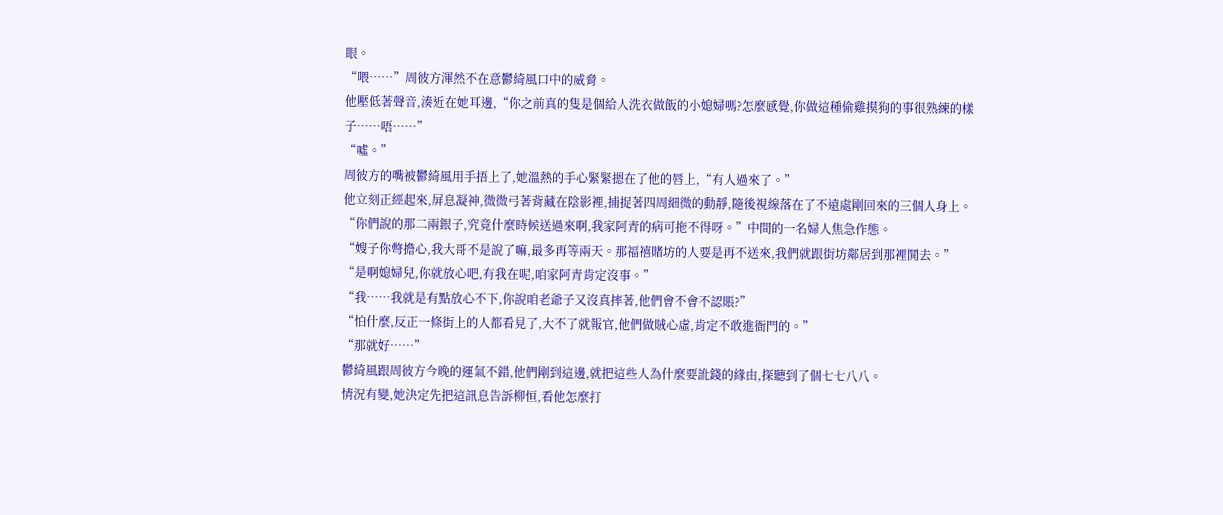眼。
“喂……”周彼方渾然不在意鬱綺風口中的威脅。
他壓低著聲音,湊近在她耳邊,“你之前真的隻是個給人洗衣做飯的小媳婦嗎?怎麼感覺,你做這種偷雞摸狗的事很熟練的樣子……唔……”
“噓。”
周彼方的嘴被鬱綺風用手捂上了,她溫熱的手心緊緊摁在了他的唇上,“有人過來了。”
他立刻正經起來,屏息凝神,微微弓著背藏在陰影裡,捕捉著四周細微的動靜,隨後視線落在了不遠處剛回來的三個人身上。
“你們說的那二兩銀子,究竟什麼時候送過來啊,我家阿青的病可拖不得呀。”中間的一名婦人焦急作態。
“嫂子你彆擔心,我大哥不是說了嘛,最多再等兩天。那福禧賭坊的人要是再不送來,我們就跟街坊鄰居到那裡鬨去。”
“是啊媳婦兒,你就放心吧,有我在呢,咱家阿青肯定沒事。”
“我……我就是有點放心不下,你說咱老爺子又沒真摔著,他們會不會不認賬?”
“怕什麼,反正一條街上的人都看見了,大不了就報官,他們做賊心虛,肯定不敢進衙門的。”
“那就好……”
鬱綺風跟周彼方今晚的運氣不錯,他們剛到這邊,就把這些人為什麼要訛錢的緣由,探聽到了個七七八八。
情況有變,她決定先把這訊息告訴柳恒,看他怎麼打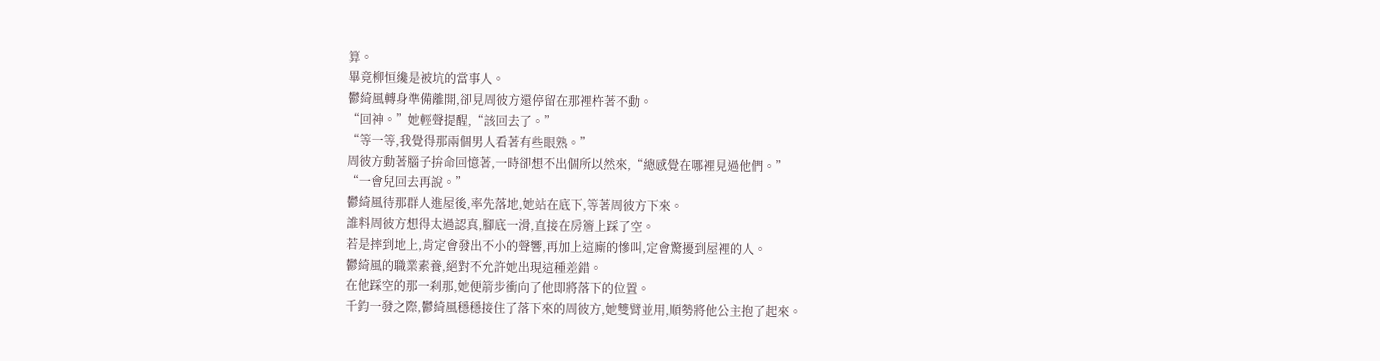算。
畢竟柳恒纔是被坑的當事人。
鬱綺風轉身準備離開,卻見周彼方還停留在那裡杵著不動。
“回神。”她輕聲提醒,“該回去了。”
“等一等,我覺得那兩個男人看著有些眼熟。”
周彼方動著腦子拚命回憶著,一時卻想不出個所以然來,“總感覺在哪裡見過他們。”
“一會兒回去再說。”
鬱綺風待那群人進屋後,率先落地,她站在底下,等著周彼方下來。
誰料周彼方想得太過認真,腳底一滑,直接在房簷上踩了空。
若是摔到地上,肯定會發出不小的聲響,再加上這廝的慘叫,定會驚擾到屋裡的人。
鬱綺風的職業素養,絕對不允許她出現這種差錯。
在他踩空的那一刹那,她便箭步衝向了他即將落下的位置。
千鈞一發之際,鬱綺風穩穩接住了落下來的周彼方,她雙臂並用,順勢將他公主抱了起來。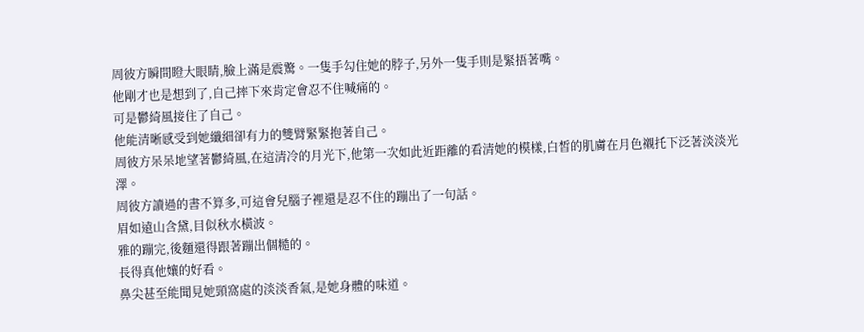周彼方瞬間瞪大眼睛,臉上滿是震驚。一隻手勾住她的脖子,另外一隻手則是緊捂著嘴。
他剛才也是想到了,自己摔下來肯定會忍不住喊痛的。
可是鬱綺風接住了自己。
他能清晰感受到她纖細卻有力的雙臂緊緊抱著自己。
周彼方呆呆地望著鬱綺風,在這清冷的月光下,他第一次如此近距離的看清她的模樣,白皙的肌膚在月色襯托下泛著淡淡光澤。
周彼方讀過的書不算多,可這會兒腦子裡還是忍不住的蹦出了一句話。
眉如遠山含黛,目似秋水橫波。
雅的蹦完,後麵還得跟著蹦出個糙的。
長得真他孃的好看。
鼻尖甚至能聞見她頸窩處的淡淡香氣,是她身體的味道。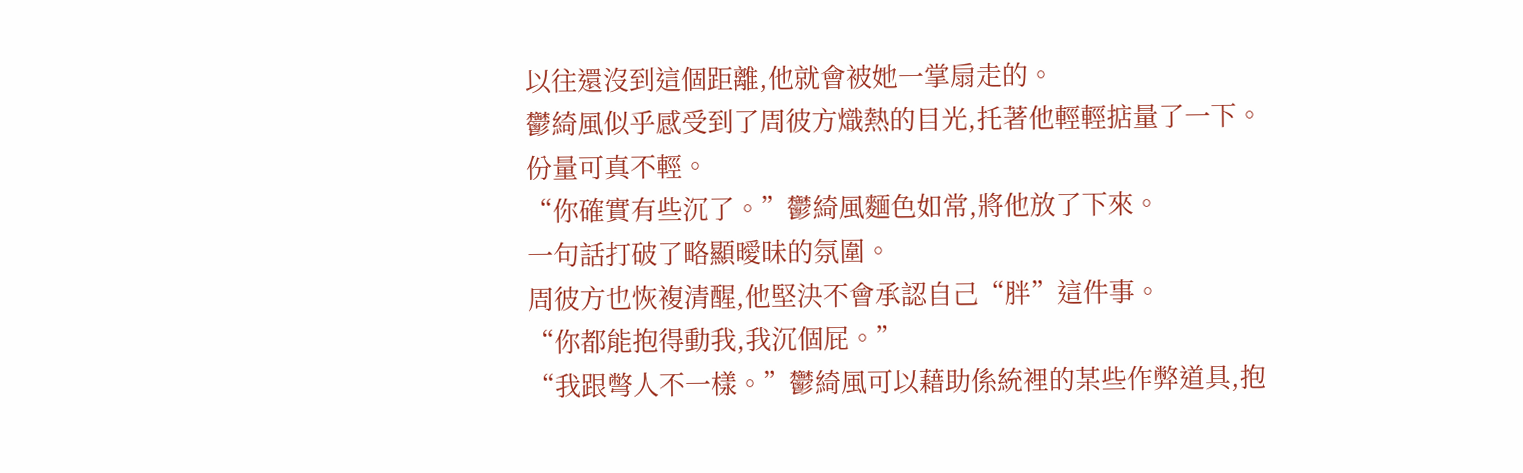以往還沒到這個距離,他就會被她一掌扇走的。
鬱綺風似乎感受到了周彼方熾熱的目光,托著他輕輕掂量了一下。
份量可真不輕。
“你確實有些沉了。”鬱綺風麵色如常,將他放了下來。
一句話打破了略顯曖昧的氛圍。
周彼方也恢複清醒,他堅決不會承認自己“胖”這件事。
“你都能抱得動我,我沉個屁。”
“我跟彆人不一樣。”鬱綺風可以藉助係統裡的某些作弊道具,抱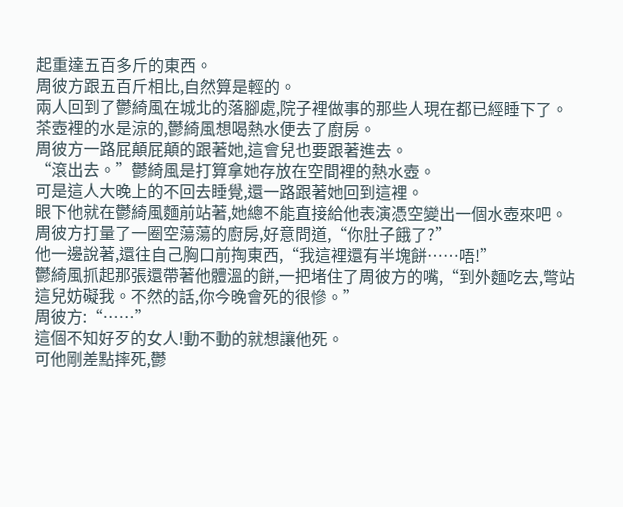起重達五百多斤的東西。
周彼方跟五百斤相比,自然算是輕的。
兩人回到了鬱綺風在城北的落腳處,院子裡做事的那些人現在都已經睡下了。
茶壺裡的水是涼的,鬱綺風想喝熱水便去了廚房。
周彼方一路屁顛屁顛的跟著她,這會兒也要跟著進去。
“滾出去。”鬱綺風是打算拿她存放在空間裡的熱水壺。
可是這人大晚上的不回去睡覺,還一路跟著她回到這裡。
眼下他就在鬱綺風麵前站著,她總不能直接給他表演憑空變出一個水壺來吧。
周彼方打量了一圈空蕩蕩的廚房,好意問道,“你肚子餓了?”
他一邊說著,還往自己胸口前掏東西,“我這裡還有半塊餅……唔!”
鬱綺風抓起那張還帶著他體溫的餅,一把堵住了周彼方的嘴,“到外麵吃去,彆站這兒妨礙我。不然的話,你今晚會死的很慘。”
周彼方:“……”
這個不知好歹的女人!動不動的就想讓他死。
可他剛差點摔死,鬱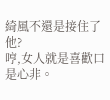綺風不還是接住了他?
哼,女人就是喜歡口是心非。